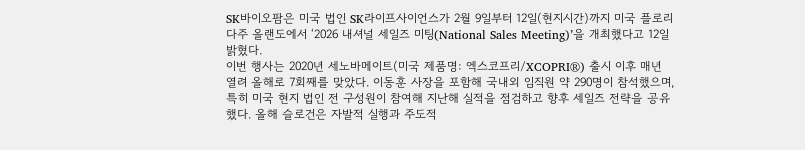SK바이오팜은 미국 법인 SK라이프사이언스가 2월 9일부터 12일(현지시간)까지 미국 플로리다주 올랜도에서 ‘2026 내셔널 세일즈 미팅(National Sales Meeting)’을 개최했다고 12일 밝혔다.
이번 행사는 2020년 세노바메이트(미국 제품명: 엑스코프리/XCOPRI®) 출시 이후 매년 열려 올해로 7회째를 맞았다. 이동훈 사장을 포함해 국내외 임직원 약 290명이 참석했으며, 특히 미국 현지 법인 전 구성원이 참여해 지난해 실적을 점검하고 향후 세일즈 전략을 공유했다. 올해 슬로건은 자발적 실행과 주도적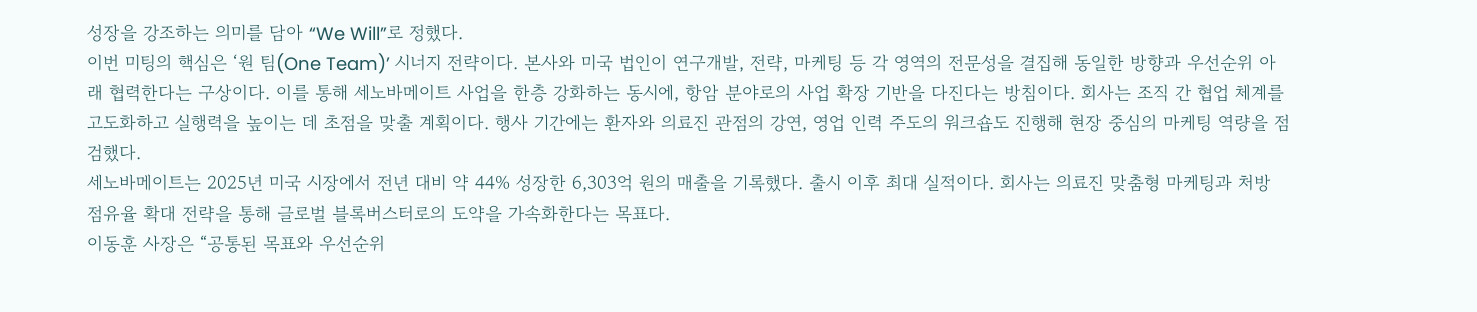성장을 강조하는 의미를 담아 “We Will”로 정했다.
이번 미팅의 핵심은 ‘원 팀(One Team)’ 시너지 전략이다. 본사와 미국 법인이 연구개발, 전략, 마케팅 등 각 영역의 전문성을 결집해 동일한 방향과 우선순위 아래 협력한다는 구상이다. 이를 통해 세노바메이트 사업을 한층 강화하는 동시에, 항암 분야로의 사업 확장 기반을 다진다는 방침이다. 회사는 조직 간 협업 체계를 고도화하고 실행력을 높이는 데 초점을 맞출 계획이다. 행사 기간에는 환자와 의료진 관점의 강연, 영업 인력 주도의 워크숍도 진행해 현장 중심의 마케팅 역량을 점검했다.
세노바메이트는 2025년 미국 시장에서 전년 대비 약 44% 성장한 6,303억 원의 매출을 기록했다. 출시 이후 최대 실적이다. 회사는 의료진 맞춤형 마케팅과 처방 점유율 확대 전략을 통해 글로벌 블록버스터로의 도약을 가속화한다는 목표다.
이동훈 사장은 “공통된 목표와 우선순위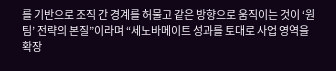를 기반으로 조직 간 경계를 허물고 같은 방향으로 움직이는 것이 ‘원 팀’ 전략의 본질”이라며 “세노바메이트 성과를 토대로 사업 영역을 확장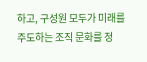하고, 구성원 모두가 미래를 주도하는 조직 문화를 정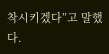착시키겠다”고 말했다.